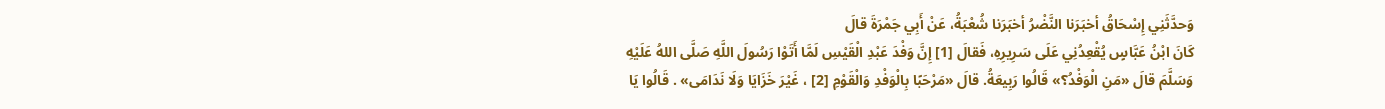وَحدَّثَنِي إِسْحَاقُ أخبَرَنا النَّضْرُ أخبَرَنا شُعْبَةُ، عَنْ أَبِي جَمْرَةَ قالَ
كَانَ ابْنُ عَبَّاسٍ يُقْعِدُنِي عَلَى سَرِيرِهِ، فَقالَ [1] إِنَّ وَفْدَ عَبْدِ الْقَيْسِ لَمَّا أَتَوْا رَسُولَ اللَّهِ صَلَّى اللهُ عَلَيْهِ وَسَلَّمَ قالَ «مَنِ الْوَفْدُ؟» قَالُوا رَبِيعَةُ. قالَ «مَرْحَبًا بِالْوَفْدِ وَالْقَوْمِ [2] ، غَيْرَ خَزَايَا وَلَا نَدَامَى» . قَالُوا يَا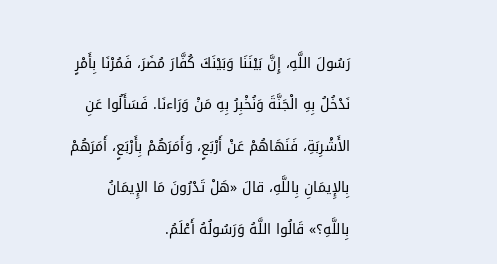رَسُولَ اللَّهِ، إِنَّ بَيْنَنَا وَبَيْنَكَ كُفَّارَ مُضَرَ، فَمُرْنَا بِأَمْرٍ نَدْخُلُ بِهِ الْجَنَّةَ وَنُخْبِرُ بِهِ مَنْ وَرَاءنَا. فَسَأَلُوا عَنِ الأَشْرِبَةِ، فَنَهَاهُمْ عَنْ أَرْبَعٍ، وَأَمَرَهُمْ بِأَرْبَعٍ، أَمَرَهُمْ بِالإِيمَانِ بِاللَّهِ، قالَ «هَلْ تَدْرُونَ مَا الإِيمَانُ بِاللَّهِ؟» قَالُوا اللَّهُ وَرَسُولُهُ أَعْلَمُ.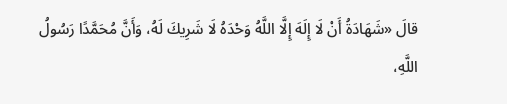قالَ «شَهَادَةُ أَنْ لَا إِلَهَ إِلَّا اللَّهُ وَحْدَهُ لَا شَرِيكَ لَهُ، وَأَنَّ مُحَمَّدًا رَسُولُ اللَّهِ،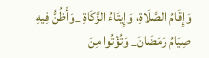وَإِقَامُ الصَّلَاةِ، وَإِيتَاءُ الزَّكَاةِ _وَأَظُنُّ فِيهِ صِيَامُ رَمَضَانَ_ وَتُؤْتُوا مِنَ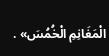الْمَغَانِمِ الْخُمُسَ» .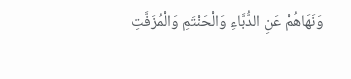وَنَهَاهُمْ عَنِ الدُّبَّاءِ وَالْحَنْتَمِ وَالْمُزَفَّتِ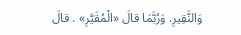وَالنَّقِيرِ. وَرُبَّمَا قالَ «الْمُقَيَّرِ» . قالَ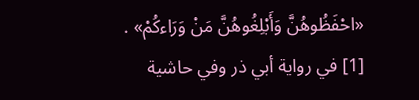«احْفَظُوهُنَّ وَأَبْلِغُوهُنَّ مَنْ وَرَاءكُمْ» .
[1] في رواية أبي ذر وفي حاشية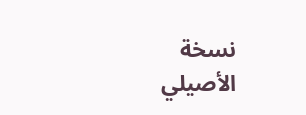نسخة الأصيلي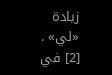زيادة «لي» .
[2] في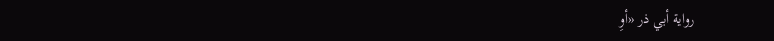رواية أبي ذر «أوِ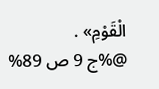الْقَوْمِ» .
@%ج 9 ص 89%